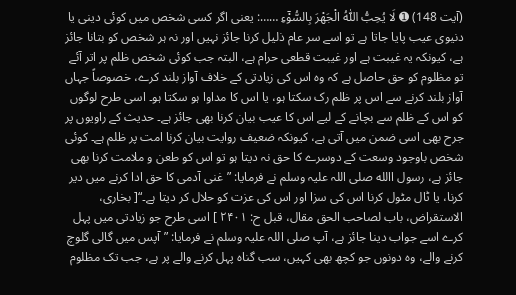(آیت 148) ➊ لَا يُحِبُّ اللّٰهُ الْجَهْرَ بِالسُّوْٓءِ ……: یعنی اگر کسی شخص میں کوئی دینی یا دنیوی عیب پایا جاتا ہے تو اسے سر عام ذلیل کرنا جائز نہیں اور نہ ہر شخص کو بتانا جائز ہے، کیونکہ یہ غیبت ہے اور غیبت قطعی حرام ہے، البتہ جب کوئی شخص ظلم پر اتر آئے تو مظلوم کو حق حاصل ہے کہ وہ اس کی زیادتی کے خلاف آواز بلند کرے، خصوصاً جہاں آواز بلند کرنے سے اس پر ظلم رک سکتا ہو، یا اس کا مداوا ہو سکتا ہو۔ اسی طرح لوگوں کو اس کے ظلم سے بچانے کے لیے اس کا عیب بیان کرنا بھی جائز ہے۔ حدیث کے راویوں پر جرح بھی اسی ضمن میں آتی ہے، کیونکہ ضعیف روایت بیان کرنا امت پر ظلم ہے۔ کوئی شخص باوجود وسعت کے دوسرے کا حق نہ دیتا ہو تو اس کو طعن و ملامت کرنا بھی جائز ہے، رسول االله صلی اللہ علیہ وسلم نے فرمایا: ”غنی آدمی کا حق ادا کرنے میں دیر کرنا، یا ٹال مٹول کرنا اس کی سزا اور اس کی عزت کو حلال کر دیتا ہے۔“[ بخاری، الاستقراض، باب لصاحب الحق مقال، قبل ح: ۲۴۰۱ ] اسی طرح جو زیادتی میں پہل کرے اسے جواب دینا جائز ہے، آپ صلی اللہ علیہ وسلم نے فرمایا: ”آپس میں گالی گلوچ کرنے والے، وہ دونوں جو کچھ بھی کہیں، سب گناہ پہل کرنے والے پر ہے، جب تک مظلوم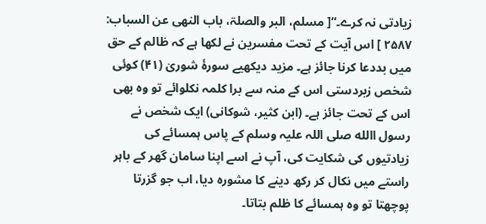زیادتی نہ کرے۔“[ مسلم، البر والصلۃ، باب النھی عن السباب: ۲۵۸۷ ] اس آیت کے تحت مفسرین نے لکھا ہے کہ ظالم کے حق میں بددعا کرنا جائز ہے۔ مزید دیکھیے سورۂ شوریٰ (۴۱) کوئی شخص زبردستی اس کے منہ سے برا کلمہ نکلوائے تو وہ بھی اس کے تحت جائز ہے۔ (ابن کثیر، شوکانی) ایک شخص نے رسول االله صلی اللہ علیہ وسلم کے پاس ہمسائے کی زیادتیوں کی شکایت کی، آپ نے اسے اپنا سامان گھر کے باہر راستے میں نکال کر رکھ دینے کا مشورہ دیا، اب جو گزرتا پوچھتا تو وہ ہمسائے کا ظلم بتاتا۔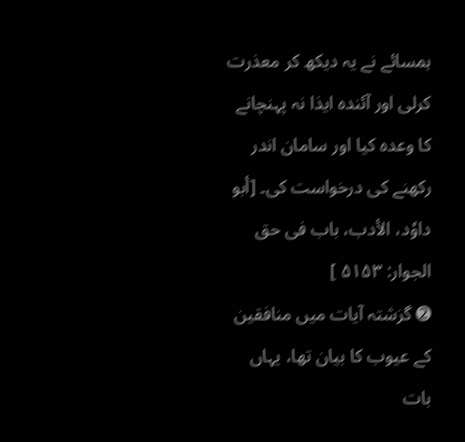ہمسائے نے یہ دیکھ کر معذرت کرلی اور آئندہ ایذا نہ پہنچانے کا وعدہ کیا اور سامان اندر رکھنے کی درخواست کی۔ [أبو داوٗد، الأدب، باب فی حق الجوار: ۵۱۵۳ ]
➋ گزشتہ آیات میں منافقین کے عیوب کا بیان تھا، یہاں بات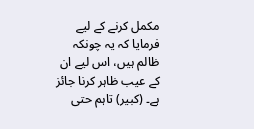مکمل کرنے کے لیے فرمایا کہ یہ چونکہ ظالم ہیں، اس لیے ان کے عیب ظاہر کرنا جائز ہے۔ (کبیر) تاہم حتی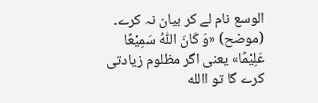الوسع نام لے کر بیان نہ کرے۔ (موضح) «وَ كَانَ اللّٰهُ سَمِيْعًا عَلِيْمًا» یعنی اگر مظلوم زیادتی کرے گا تو االله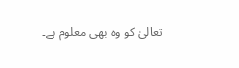تعالیٰ کو وہ بھی معلوم ہے۔